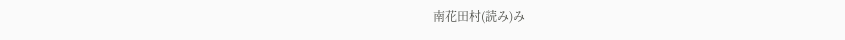南花田村(読み)み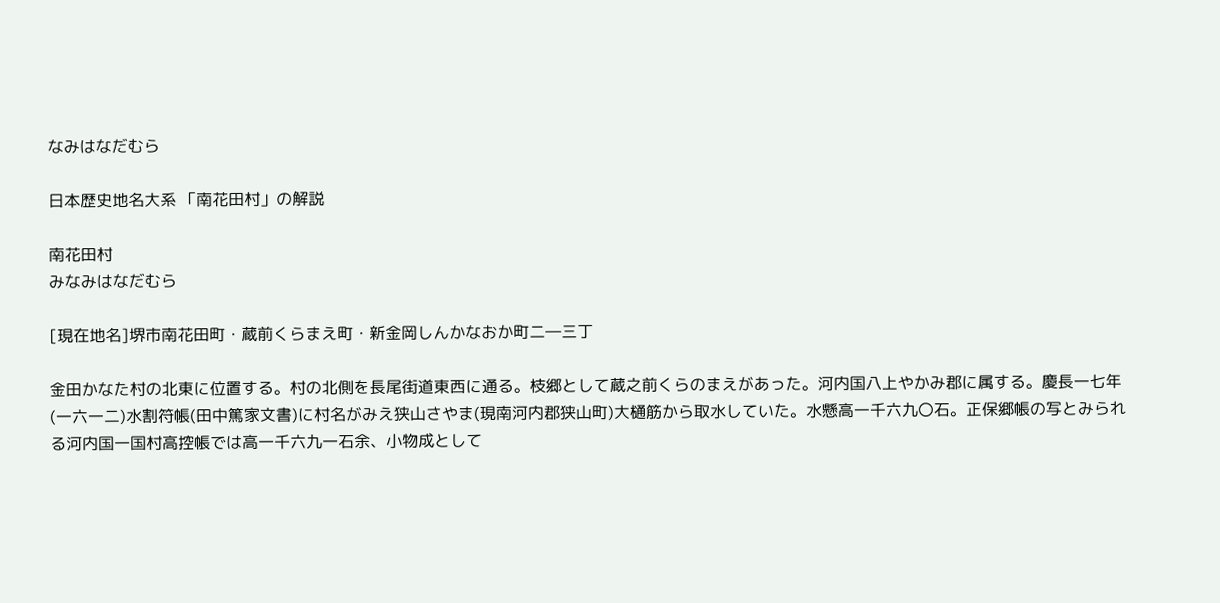なみはなだむら

日本歴史地名大系 「南花田村」の解説

南花田村
みなみはなだむら

[現在地名]堺市南花田町・蔵前くらまえ町・新金岡しんかなおか町二―三丁

金田かなた村の北東に位置する。村の北側を長尾街道東西に通る。枝郷として蔵之前くらのまえがあった。河内国八上やかみ郡に属する。慶長一七年(一六一二)水割符帳(田中篤家文書)に村名がみえ狭山さやま(現南河内郡狭山町)大樋筋から取水していた。水懸高一千六九〇石。正保郷帳の写とみられる河内国一国村高控帳では高一千六九一石余、小物成として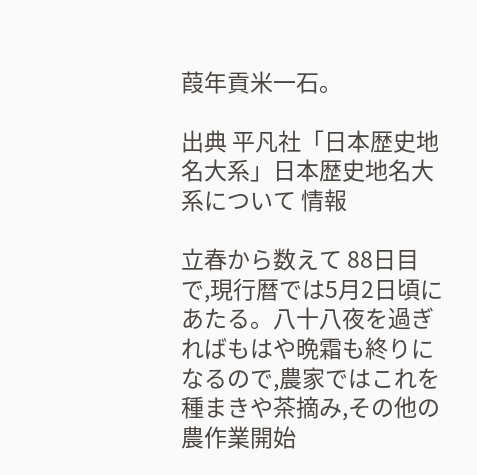葭年貢米一石。

出典 平凡社「日本歴史地名大系」日本歴史地名大系について 情報

立春から数えて 88日目で,現行暦では5月2日頃にあたる。八十八夜を過ぎればもはや晩霜も終りになるので,農家ではこれを種まきや茶摘み,その他の農作業開始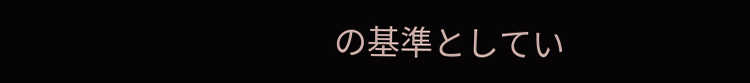の基準としてい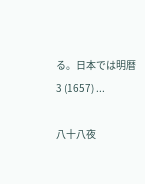る。日本では明暦3 (1657) ...

八十八夜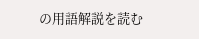の用語解説を読む